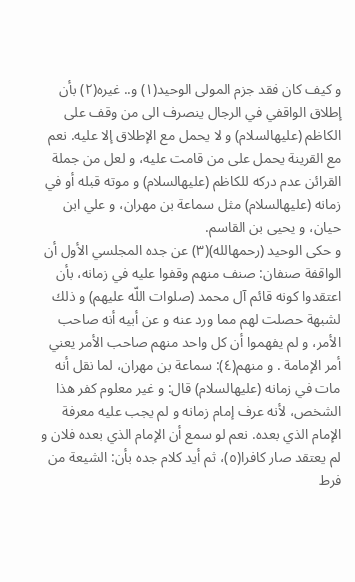و كيف كان فقد جزم المولى الوحيد(١) و.. غيره(٢) بأن إطلاق الواقفي في الرجال ينصرف الى من وقف على الكاظم (عليهالسلام) و لا يحمل مع الإطلاق إلا عليه. نعم مع القرينة يحمل على من قامت عليه، و لعل من جملة القرائن عدم دركه للكاظم (عليهالسلام) و موته قبله أو في زمانه (عليهالسلام) مثل سماعة بن مهران، و علي ابن حيان، و يحيى بن القاسم.
و حكى الوحيد (رحمهالله)(٣) عن جده المجلسي الأول أن الواقفة صنفان: صنف منهم وقفوا عليه في زمانه، بأن اعتقدوا كونه قائم آل محمد (صلوات اللّه عليهم) و ذلك لشبهة حصلت لهم مما ورد عنه و عن أبيه أنه صاحب الأمر، و لم يفهموا أن كل واحد منهم صاحب الأمر يعني أمر الإمامة . و منهم(٤): سماعة بن مهران، لما نقل أنه مات في زمانه (عليهالسلام) قال: و غير معلوم كفر هذا الشخص، لأنه عرف إمام زمانه و لم يجب عليه معرفة الإمام الذي بعده. نعم لو سمع أن الإمام الذي بعده فلان و لم يعتقد صار كافرا(٥)، ثم أيد كلام جده بأن: الشيعة من فرط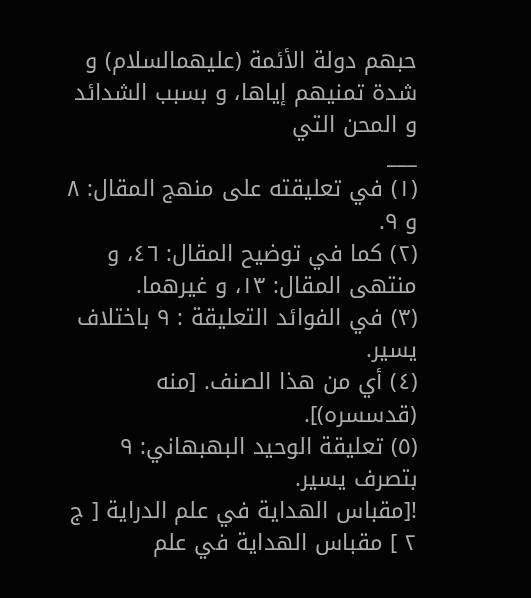حبهم دولة الأئمة (عليهمالسلام) و شدة تمنيهم إياها، و بسبب الشدائد و المحن التي
___
(١) في تعليقته على منهج المقال: ٨ و ٩.
(٢) كما في توضيح المقال: ٤٦، و منتهى المقال: ١٣، و غيرهما.
(٣) في الفوائد التعليقة : ٩ باختلاف يسير.
(٤) أي من هذا الصنف. [منه (قدسسره)].
(٥) تعليقة الوحيد البهبهاني: ٩ بتصرف يسير.
![مقباس الهداية في علم الدراية [ ج ٢ ] مقباس الهداية في علم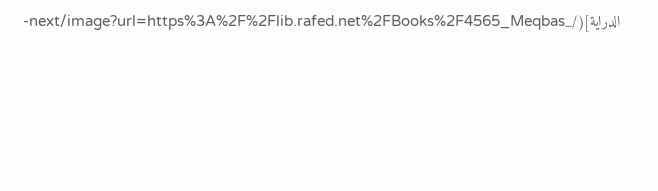الدراية](/_next/image?url=https%3A%2F%2Flib.rafed.net%2FBooks%2F4565_Meqbas-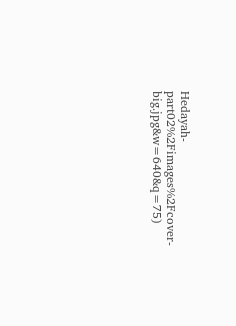Hedayah-part02%2Fimages%2Fcover-big.jpg&w=640&q=75)